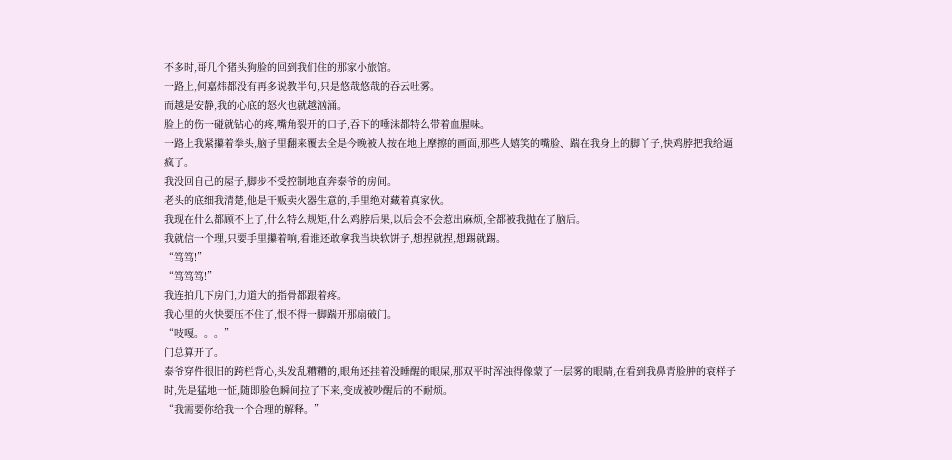不多时,哥几个猪头狗脸的回到我们住的那家小旅馆。
一路上,何嘉炜都没有再多说教半句,只是悠哉悠哉的吞云吐雾。
而越是安静,我的心底的怒火也就越汹涌。
脸上的伤一碰就钻心的疼,嘴角裂开的口子,吞下的唾沫都特么带着血腥味。
一路上我紧攥着拳头,脑子里翻来覆去全是今晚被人按在地上摩擦的画面,那些人嬉笑的嘴脸、踹在我身上的脚丫子,快鸡脖把我给逼疯了。
我没回自己的屋子,脚步不受控制地直奔泰爷的房间。
老头的底细我清楚,他是干贩卖火器生意的,手里绝对藏着真家伙。
我现在什么都顾不上了,什么特么规矩,什么鸡脖后果,以后会不会惹出麻烦,全都被我抛在了脑后。
我就信一个理,只要手里攥着响,看谁还敢拿我当块软饼子,想捏就捏,想踢就踢。
“笃笃!”
“笃笃笃!”
我连拍几下房门,力道大的指骨都跟着疼。
我心里的火快要压不住了,恨不得一脚踹开那扇破门。
“吱嘎。。。”
门总算开了。
泰爷穿件很旧的跨栏背心,头发乱糟糟的,眼角还挂着没睡醒的眼屎,那双平时浑浊得像蒙了一层雾的眼睛,在看到我鼻青脸肿的衰样子时,先是猛地一怔,随即脸色瞬间拉了下来,变成被吵醒后的不耐烦。
“我需要你给我一个合理的解释。”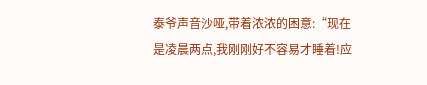泰爷声音沙哑,带着浓浓的困意:“现在是凌晨两点,我刚刚好不容易才睡着!应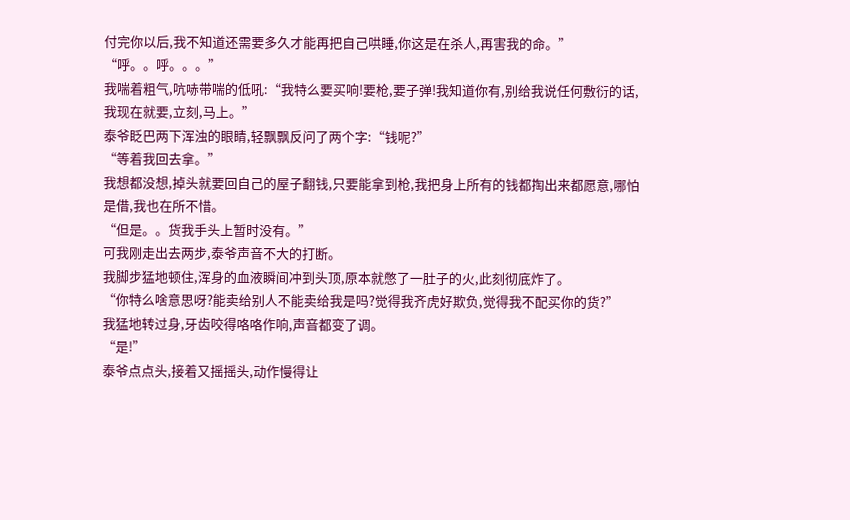付完你以后,我不知道还需要多久才能再把自己哄睡,你这是在杀人,再害我的命。”
“呼。。呼。。。”
我喘着粗气,吭哧带喘的低吼:“我特么要买响!要枪,要子弹!我知道你有,别给我说任何敷衍的话,我现在就要,立刻,马上。”
泰爷眨巴两下浑浊的眼睛,轻飘飘反问了两个字:“钱呢?”
“等着我回去拿。”
我想都没想,掉头就要回自己的屋子翻钱,只要能拿到枪,我把身上所有的钱都掏出来都愿意,哪怕是借,我也在所不惜。
“但是。。货我手头上暂时没有。”
可我刚走出去两步,泰爷声音不大的打断。
我脚步猛地顿住,浑身的血液瞬间冲到头顶,原本就憋了一肚子的火,此刻彻底炸了。
“你特么啥意思呀?能卖给别人不能卖给我是吗?觉得我齐虎好欺负,觉得我不配买你的货?”
我猛地转过身,牙齿咬得咯咯作响,声音都变了调。
“是!”
泰爷点点头,接着又摇摇头,动作慢得让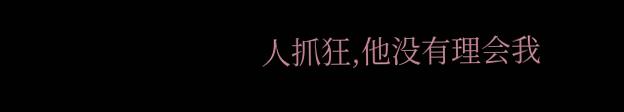人抓狂,他没有理会我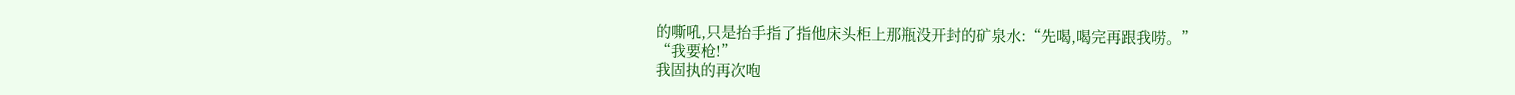的嘶吼,只是抬手指了指他床头柜上那瓶没开封的矿泉水:“先喝,喝完再跟我唠。”
“我要枪!”
我固执的再次咆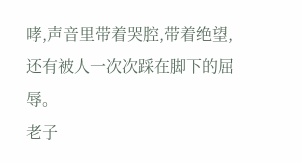哮,声音里带着哭腔,带着绝望,还有被人一次次踩在脚下的屈辱。
老子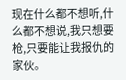现在什么都不想听,什么都不想说,我只想要枪,只要能让我报仇的家伙。